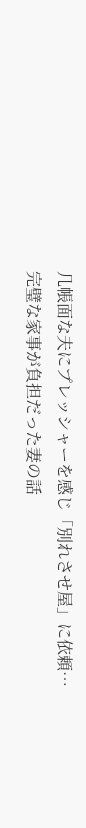几帳面な夫にプレッシャーを感じ「別れさせ屋」に依頼…完璧な家事が負担だった妻の話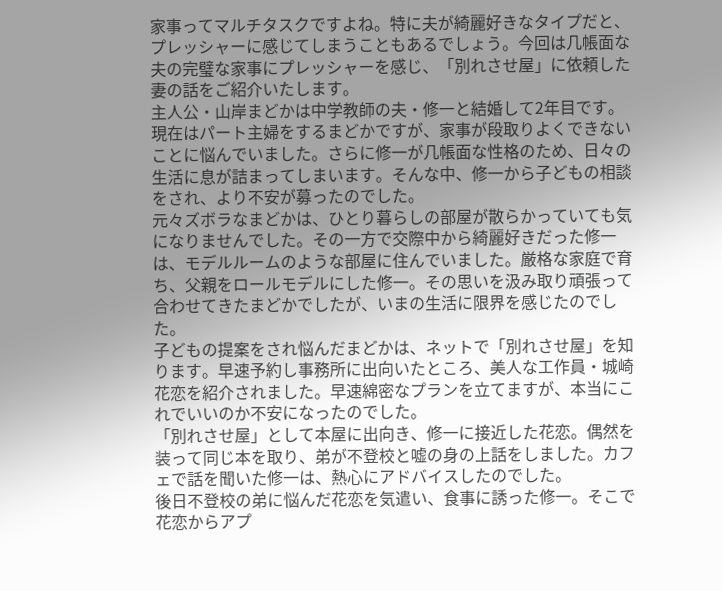家事ってマルチタスクですよね。特に夫が綺麗好きなタイプだと、プレッシャーに感じてしまうこともあるでしょう。今回は几帳面な夫の完璧な家事にプレッシャーを感じ、「別れさせ屋」に依頼した妻の話をご紹介いたします。
主人公・山岸まどかは中学教師の夫・修一と結婚して2年目です。現在はパート主婦をするまどかですが、家事が段取りよくできないことに悩んでいました。さらに修一が几帳面な性格のため、日々の生活に息が詰まってしまいます。そんな中、修一から子どもの相談をされ、より不安が募ったのでした。
元々ズボラなまどかは、ひとり暮らしの部屋が散らかっていても気になりませんでした。その一方で交際中から綺麗好きだった修一は、モデルルームのような部屋に住んでいました。厳格な家庭で育ち、父親をロールモデルにした修一。その思いを汲み取り頑張って合わせてきたまどかでしたが、いまの生活に限界を感じたのでした。
子どもの提案をされ悩んだまどかは、ネットで「別れさせ屋」を知ります。早速予約し事務所に出向いたところ、美人な工作員・城崎花恋を紹介されました。早速綿密なプランを立てますが、本当にこれでいいのか不安になったのでした。
「別れさせ屋」として本屋に出向き、修一に接近した花恋。偶然を装って同じ本を取り、弟が不登校と嘘の身の上話をしました。カフェで話を聞いた修一は、熱心にアドバイスしたのでした。
後日不登校の弟に悩んだ花恋を気遣い、食事に誘った修一。そこで花恋からアプ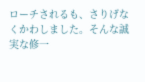ローチされるも、さりげなくかわしました。そんな誠実な修一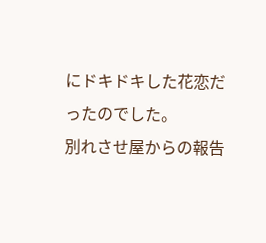にドキドキした花恋だったのでした。
別れさせ屋からの報告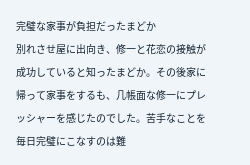完璧な家事が負担だったまどか
別れさせ屋に出向き、修一と花恋の接触が成功していると知ったまどか。その後家に帰って家事をするも、几帳面な修一にプレッシャーを感じたのでした。苦手なことを毎日完璧にこなすのは難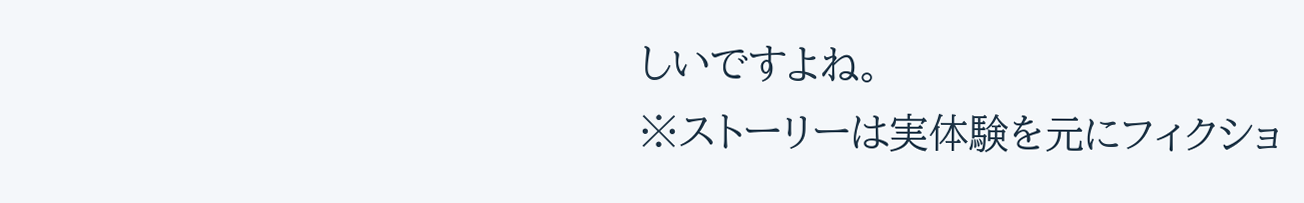しいですよね。
※ストーリーは実体験を元にフィクショ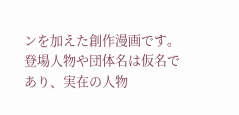ンを加えた創作漫画です。
登場人物や団体名は仮名であり、実在の人物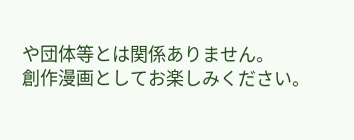や団体等とは関係ありません。
創作漫画としてお楽しみください。